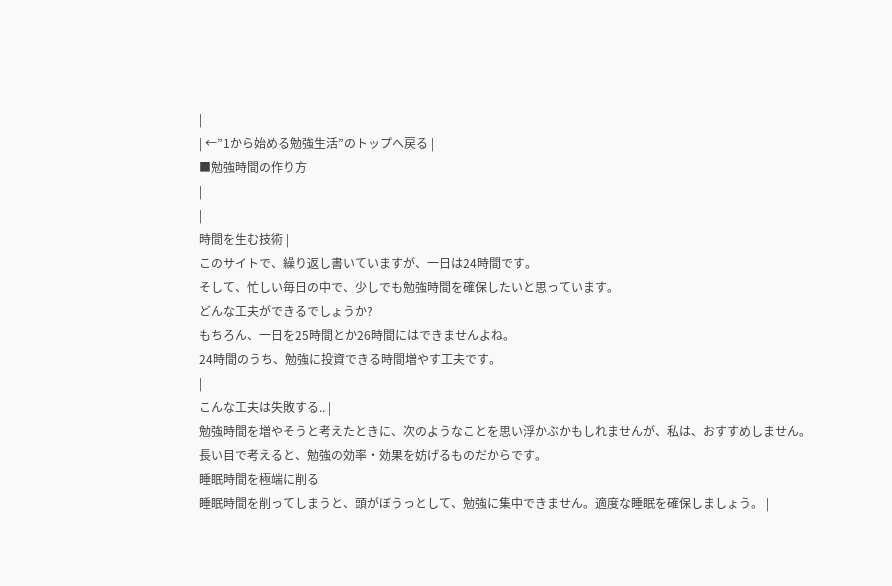|
| ←”1から始める勉強生活”のトップへ戻る |
■勉強時間の作り方
|
|
時間を生む技術 |
このサイトで、繰り返し書いていますが、一日は24時間です。
そして、忙しい毎日の中で、少しでも勉強時間を確保したいと思っています。
どんな工夫ができるでしょうか?
もちろん、一日を25時間とか26時間にはできませんよね。
24時間のうち、勉強に投資できる時間増やす工夫です。
|
こんな工夫は失敗する.. |
勉強時間を増やそうと考えたときに、次のようなことを思い浮かぶかもしれませんが、私は、おすすめしません。
長い目で考えると、勉強の効率・効果を妨げるものだからです。
睡眠時間を極端に削る
睡眠時間を削ってしまうと、頭がぼうっとして、勉強に集中できません。適度な睡眠を確保しましょう。 |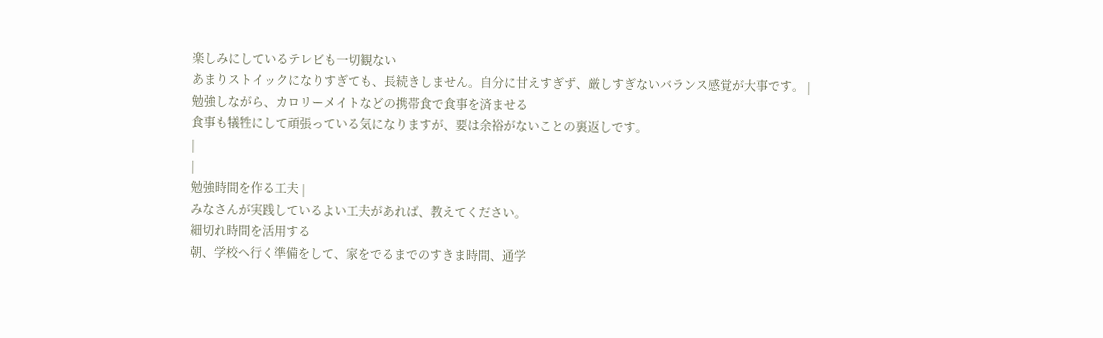楽しみにしているテレビも一切観ない
あまりストイックになりすぎても、長続きしません。自分に甘えすぎず、厳しすぎないバランス感覚が大事です。 |
勉強しながら、カロリーメイトなどの携帯食で食事を済ませる
食事も犠牲にして頑張っている気になりますが、要は余裕がないことの裏返しです。
|
|
勉強時間を作る工夫 |
みなさんが実践しているよい工夫があれば、教えてください。
細切れ時間を活用する
朝、学校へ行く準備をして、家をでるまでのすきま時間、通学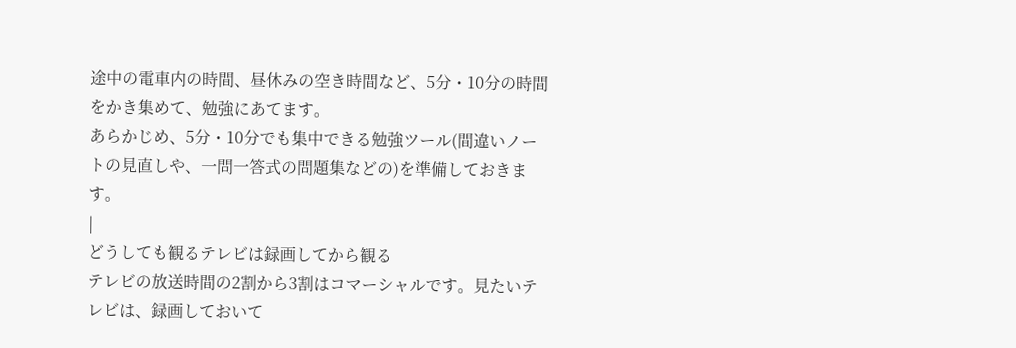途中の電車内の時間、昼休みの空き時間など、5分・10分の時間をかき集めて、勉強にあてます。
あらかじめ、5分・10分でも集中できる勉強ツール(間違いノートの見直しや、一問一答式の問題集などの)を準備しておきます。
|
どうしても観るテレビは録画してから観る
テレビの放送時間の2割から3割はコマーシャルです。見たいテレビは、録画しておいて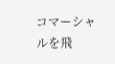コマーシャルを飛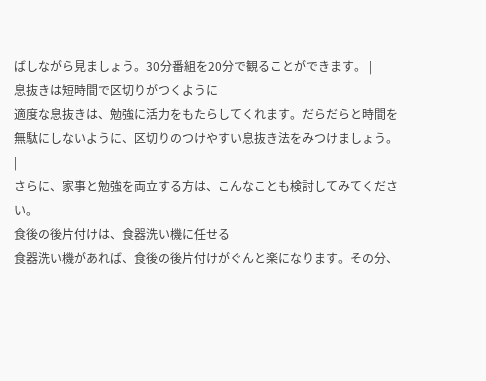ばしながら見ましょう。30分番組を20分で観ることができます。 |
息抜きは短時間で区切りがつくように
適度な息抜きは、勉強に活力をもたらしてくれます。だらだらと時間を無駄にしないように、区切りのつけやすい息抜き法をみつけましょう。
|
さらに、家事と勉強を両立する方は、こんなことも検討してみてください。
食後の後片付けは、食器洗い機に任せる
食器洗い機があれば、食後の後片付けがぐんと楽になります。その分、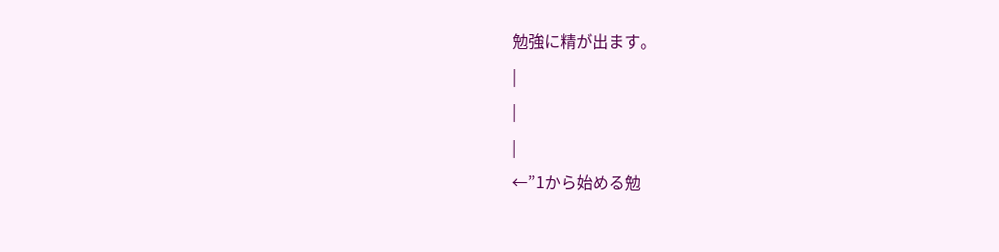勉強に精が出ます。
|
|
|
←”1から始める勉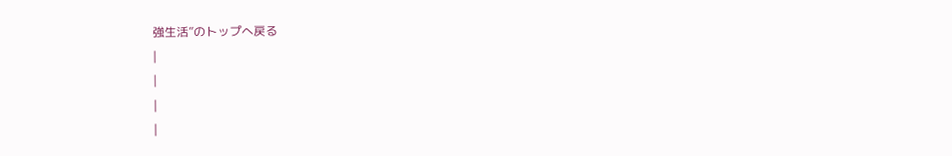強生活”のトップへ戻る
|
|
|
|